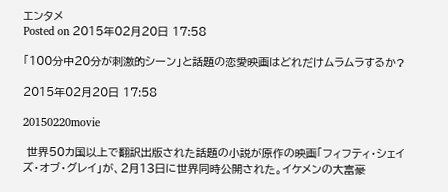エンタメ
Posted on 2015年02月20日 17:58

「100分中20分が刺激的シーン」と話題の恋愛映画はどれだけムラムラするか?

2015年02月20日 17:58

20150220movie

 世界50カ国以上で翻訳出版された話題の小説が原作の映画「フィフティ・シェイズ・オブ・グレイ」が、2月13日に世界同時公開された。イケメンの大富豪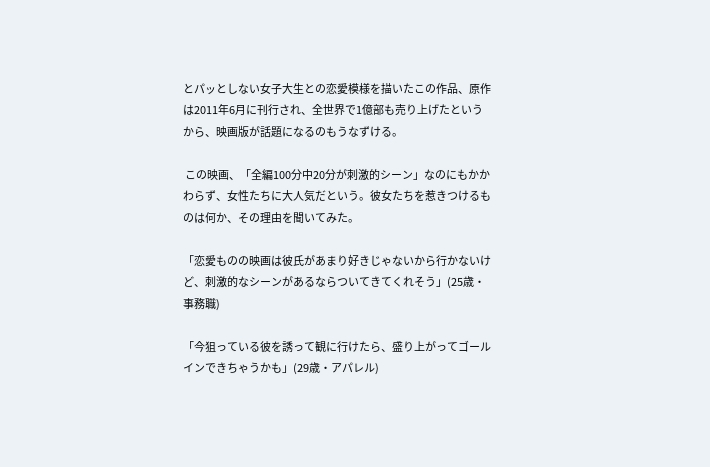とパッとしない女子大生との恋愛模様を描いたこの作品、原作は2011年6月に刊行され、全世界で1億部も売り上げたというから、映画版が話題になるのもうなずける。

 この映画、「全編100分中20分が刺激的シーン」なのにもかかわらず、女性たちに大人気だという。彼女たちを惹きつけるものは何か、その理由を聞いてみた。

「恋愛ものの映画は彼氏があまり好きじゃないから行かないけど、刺激的なシーンがあるならついてきてくれそう」(25歳・事務職)

「今狙っている彼を誘って観に行けたら、盛り上がってゴールインできちゃうかも」(29歳・アパレル)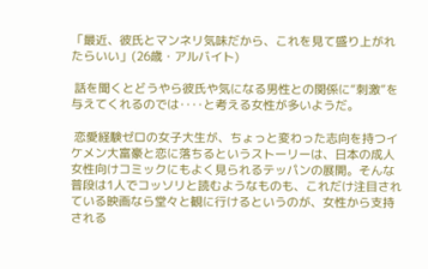「最近、彼氏とマンネリ気味だから、これを見て盛り上がれたらいい」(26歳・アルバイト)

 話を聞くとどうやら彼氏や気になる男性との関係に“刺激”を与えてくれるのでは‥‥と考える女性が多いようだ。

 恋愛経験ゼロの女子大生が、ちょっと変わった志向を持つイケメン大富豪と恋に落ちるというストーリーは、日本の成人女性向けコミックにもよく見られるテッパンの展開。そんな普段は1人でコッソリと読むようなものも、これだけ注目されている映画なら堂々と観に行けるというのが、女性から支持される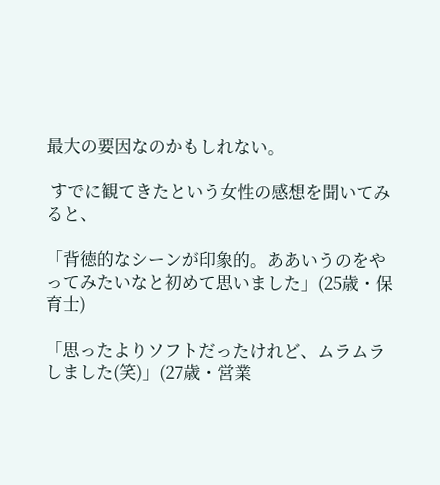最大の要因なのかもしれない。

 すでに観てきたという女性の感想を聞いてみると、

「背徳的なシーンが印象的。ああいうのをやってみたいなと初めて思いました」(25歳・保育士)

「思ったよりソフトだったけれど、ムラムラしました(笑)」(27歳・営業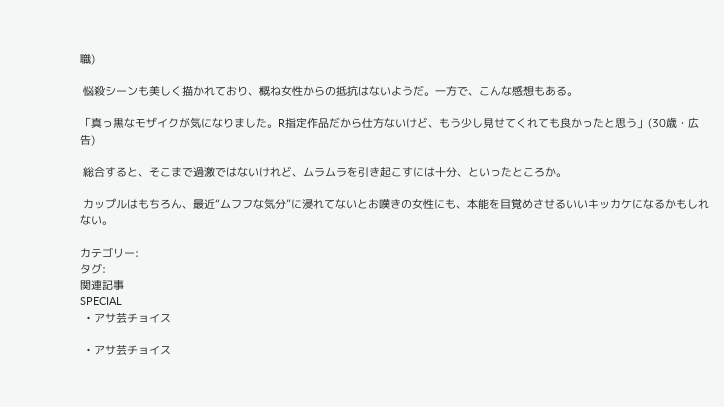職)

 悩殺シーンも美しく描かれており、概ね女性からの抵抗はないようだ。一方で、こんな感想もある。

「真っ黒なモザイクが気になりました。R指定作品だから仕方ないけど、もう少し見せてくれても良かったと思う」(30歳・広告)

 総合すると、そこまで過激ではないけれど、ムラムラを引き起こすには十分、といったところか。

 カップルはもちろん、最近“ムフフな気分”に浸れてないとお嘆きの女性にも、本能を目覚めさせるいいキッカケになるかもしれない。

カテゴリー:
タグ:
関連記事
SPECIAL
  • アサ芸チョイス

  • アサ芸チョイス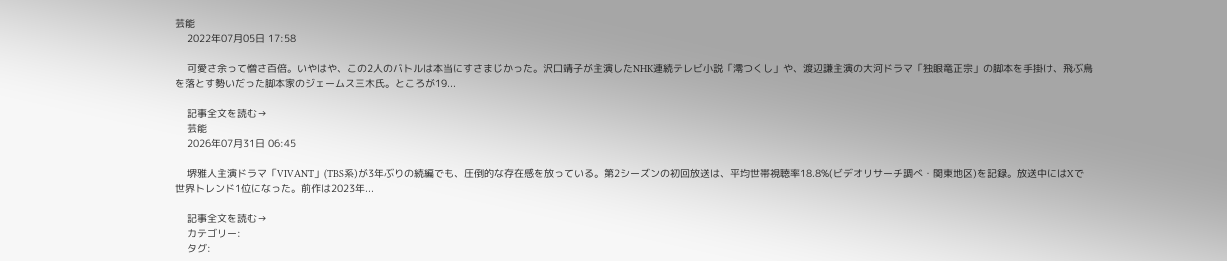芸能
    2022年07月05日 17:58

    可愛さ余って憎さ百倍。いやはや、この2人のバトルは本当にすさまじかった。沢口靖子が主演したNHK連続テレビ小説「澪つくし」や、渡辺謙主演の大河ドラマ「独眼竜正宗」の脚本を手掛け、飛ぶ鳥を落とす勢いだった脚本家のジェームス三木氏。ところが19...

    記事全文を読む→
    芸能
    2026年07月31日 06:45

    堺雅人主演ドラマ「VIVANT」(TBS系)が3年ぶりの続編でも、圧倒的な存在感を放っている。第2シーズンの初回放送は、平均世帯視聴率18.8%(ビデオリサーチ調べ・関東地区)を記録。放送中にはXで世界トレンド1位になった。前作は2023年...

    記事全文を読む→
    カテゴリー:
    タグ: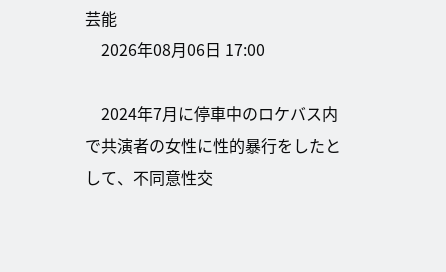芸能
    2026年08月06日 17:00

    2024年7月に停車中のロケバス内で共演者の女性に性的暴行をしたとして、不同意性交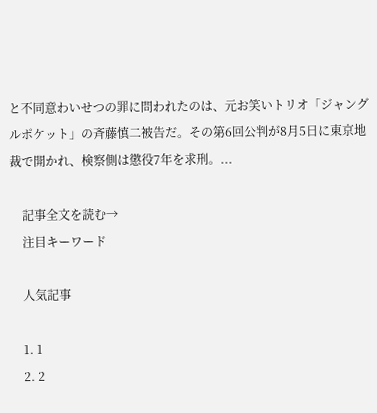と不同意わいせつの罪に問われたのは、元お笑いトリオ「ジャングルポケット」の斉藤慎二被告だ。その第6回公判が8月5日に東京地裁で開かれ、検察側は懲役7年を求刑。...

    記事全文を読む→
    注目キーワード

    人気記事

    1. 1
    2. 2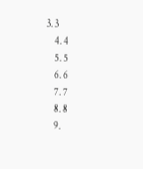3. 3
    4. 4
    5. 5
    6. 6
    7. 7
    8. 8
    9.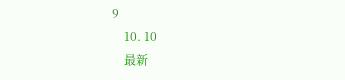9
    10. 10
    最新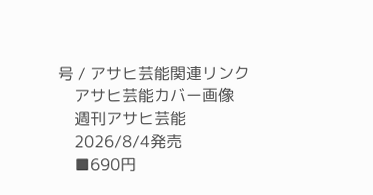号 / アサヒ芸能関連リンク
    アサヒ芸能カバー画像
    週刊アサヒ芸能
    2026/8/4発売
    ■690円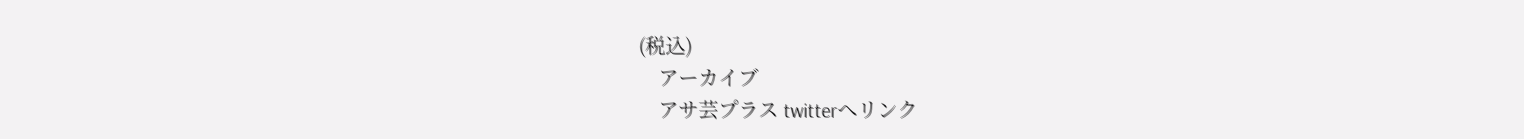(税込)
    アーカイブ
    アサ芸プラス twitterへリンク